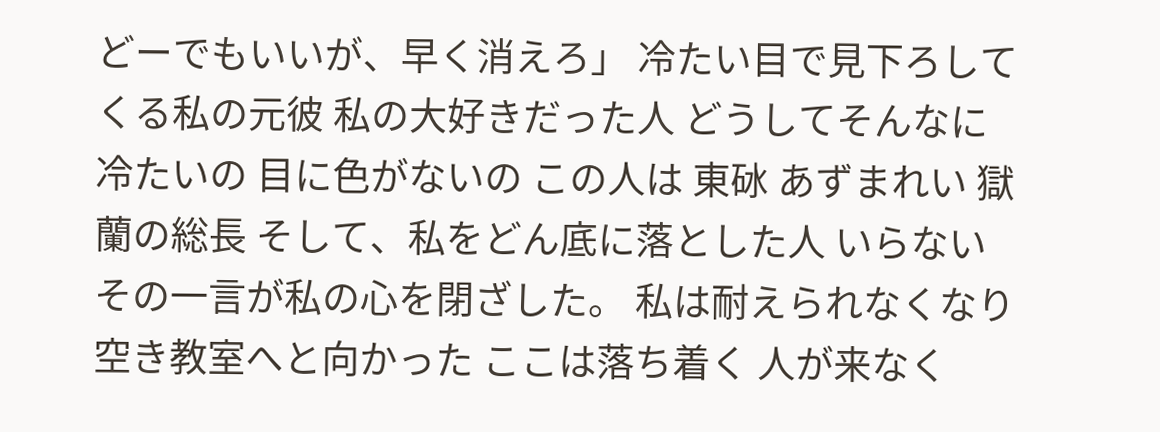どーでもいいが、早く消えろ」 冷たい目で見下ろしてくる私の元彼 私の大好きだった人 どうしてそんなに冷たいの 目に色がないの この人は 東砅 あずまれい 獄蘭の総長 そして、私をどん底に落とした人 いらない その一言が私の心を閉ざした。 私は耐えられなくなり 空き教室へと向かった ここは落ち着く 人が来なく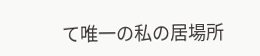て唯一の私の居場所